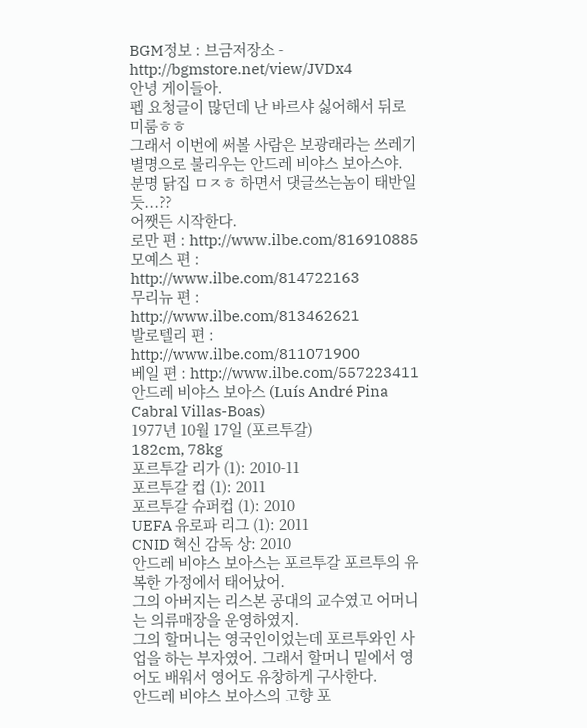BGM정보 : 브금저장소 - http://bgmstore.net/view/JVDx4
안녕 게이들아.
펩 요청글이 많던데 난 바르샤 싫어해서 뒤로 미룸ㅎㅎ
그래서 이번에 써볼 사람은 보광래라는 쓰레기 별명으로 불리우는 안드레 비야스 보아스야.
분명 닭집 ㅁㅈㅎ 하면서 댓글쓰는놈이 태반일듯...??
어쨋든 시작한다.
로만 편 : http://www.ilbe.com/816910885
모예스 편 : http://www.ilbe.com/814722163
무리뉴 편 : http://www.ilbe.com/813462621
발로텔리 편 : http://www.ilbe.com/811071900
베일 편 : http://www.ilbe.com/557223411
안드레 비야스 보아스 (Luís André Pina Cabral Villas-Boas)
1977년 10월 17일 (포르투갈)
182cm, 78kg
포르투갈 리가 (1): 2010-11
포르투갈 컵 (1): 2011
포르투갈 슈퍼컵 (1): 2010
UEFA 유로파 리그 (1): 2011
CNID 혁신 감독 상: 2010
안드레 비야스 보아스는 포르투갈 포르투의 유복한 가정에서 태어났어.
그의 아버지는 리스본 공대의 교수였고 어머니는 의류매장을 운영하였지.
그의 할머니는 영국인이었는데 포르투와인 사업을 하는 부자였어. 그래서 할머니 밑에서 영어도 배워서 영어도 유창하게 구사한다.
안드레 비야스 보아스의 고향 포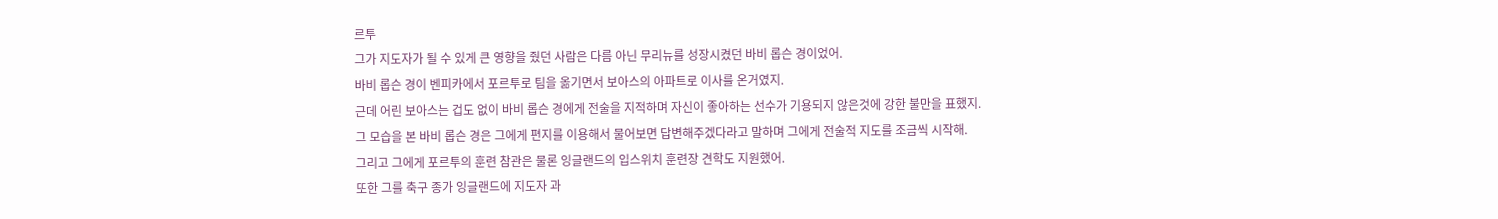르투
그가 지도자가 될 수 있게 큰 영향을 줬던 사람은 다름 아닌 무리뉴를 성장시켰던 바비 롭슨 경이었어.
바비 롭슨 경이 벤피카에서 포르투로 팀을 옮기면서 보아스의 아파트로 이사를 온거였지.
근데 어린 보아스는 겁도 없이 바비 롭슨 경에게 전술을 지적하며 자신이 좋아하는 선수가 기용되지 않은것에 강한 불만을 표했지.
그 모습을 본 바비 롭슨 경은 그에게 편지를 이용해서 물어보면 답변해주겠다라고 말하며 그에게 전술적 지도를 조금씩 시작해.
그리고 그에게 포르투의 훈련 참관은 물론 잉글랜드의 입스위치 훈련장 견학도 지원했어.
또한 그를 축구 종가 잉글랜드에 지도자 과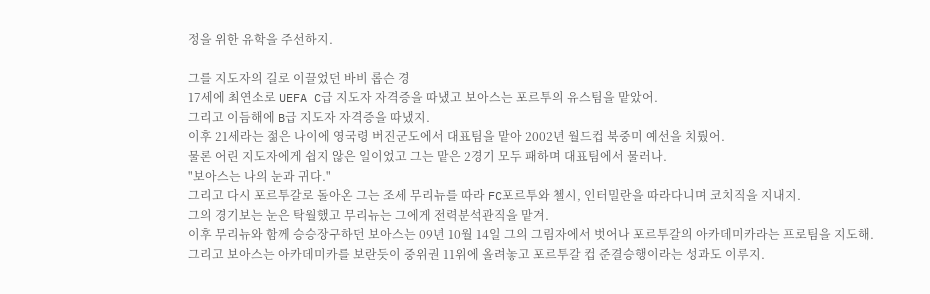정을 위한 유학을 주선하지.

그를 지도자의 길로 이끌었던 바비 롭슨 경
17세에 최연소로 UEFA C급 지도자 자격증을 따냈고 보아스는 포르투의 유스팀을 맡았어.
그리고 이듬해에 B급 지도자 자격증을 따냈지.
이후 21세라는 젊은 나이에 영국령 버진군도에서 대표팀을 맡아 2002년 월드컵 북중미 예선을 치뤘어.
물론 어린 지도자에게 쉽지 않은 일이었고 그는 맡은 2경기 모두 패하며 대표팀에서 물러나.
"보아스는 나의 눈과 귀다."
그리고 다시 포르투갈로 돌아온 그는 조세 무리뉴를 따라 FC포르투와 첼시, 인터밀란을 따라다니며 코치직을 지내지.
그의 경기보는 눈은 탁월했고 무리뉴는 그에게 전력분석관직을 맡겨.
이후 무리뉴와 함께 승승장구하던 보아스는 09년 10월 14일 그의 그림자에서 벗어나 포르투갈의 아카데미카라는 프로팀을 지도해.
그리고 보아스는 아카데미카를 보란듯이 중위권 11위에 올려놓고 포르투갈 컵 준결승행이라는 성과도 이루지.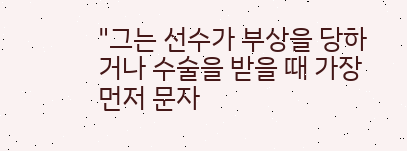"그는 선수가 부상을 당하거나 수술을 받을 때 가장 먼저 문자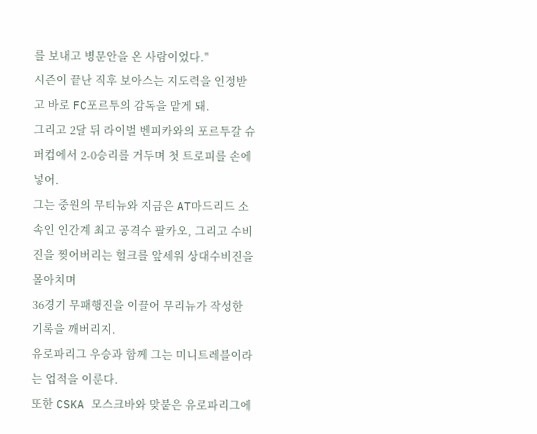를 보내고 병문안을 온 사람이었다."
시즌이 끝난 직후 보아스는 지도력을 인정받고 바로 FC포르투의 감독을 맡게 돼.
그리고 2달 뒤 라이벌 벤피카와의 포르투갈 슈퍼컵에서 2-0승리를 거두며 첫 트로피를 손에 넣어.
그는 중원의 무티뉴와 지금은 AT마드리드 소속인 인간계 최고 공격수 팔카오, 그리고 수비진을 찢어버리는 헐크를 앞세워 상대수비진을 몰아치며
36경기 무패행진을 이끌어 무리뉴가 작성한 기록을 깨버리지.
유로파리그 우승과 함께 그는 미니트레블이라는 업적을 이룬다.
또한 CSKA 모스크바와 맞붙은 유로파리그에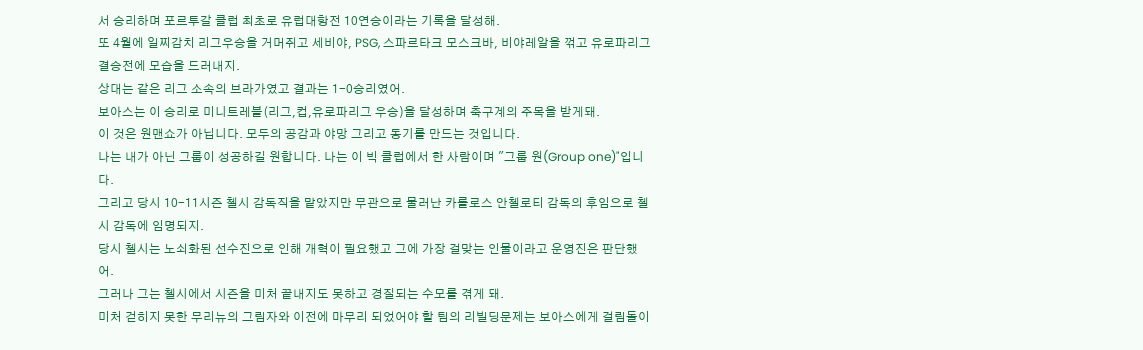서 승리하며 포르투갈 클럽 최초로 유럽대항전 10연승이라는 기록을 달성해.
또 4월에 일찌감치 리그우승을 거머쥐고 세비야, PSG, 스파르타크 모스크바, 비야레알을 꺾고 유로파리그 결승전에 모습을 드러내지.
상대는 같은 리그 소속의 브라가였고 결과는 1-0승리였어.
보아스는 이 승리로 미니트레블(리그,컵,유로파리그 우승)을 달성하며 축구계의 주목을 받게돼.
이 것은 원맨쇼가 아닙니다. 모두의 공감과 야망 그리고 동기를 만드는 것입니다.
나는 내가 아닌 그룹이 성공하길 원합니다. 나는 이 빅 클럽에서 한 사람이며 "그룹 원(Group one)"입니다.
그리고 당시 10-11시즌 첼시 감독직을 맡았지만 무관으로 물러난 카를로스 안첼로티 감독의 후임으로 첼시 감독에 임명되지.
당시 첼시는 노쇠화된 선수진으로 인해 개혁이 필요했고 그에 가장 걸맞는 인물이라고 운영진은 판단했어.
그러나 그는 첼시에서 시즌을 미처 끝내지도 못하고 경질되는 수모를 겪게 돼.
미처 걷히지 못한 무리뉴의 그림자와 이전에 마무리 되었어야 할 팀의 리빌딩문제는 보아스에게 걸림돌이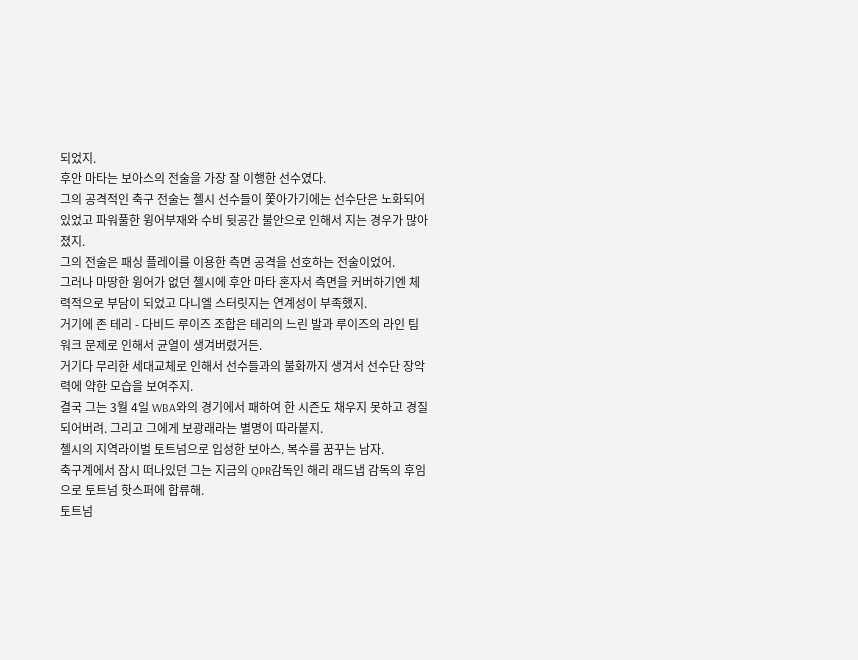되었지.
후안 마타는 보아스의 전술을 가장 잘 이행한 선수였다.
그의 공격적인 축구 전술는 첼시 선수들이 쫓아가기에는 선수단은 노화되어있었고 파워풀한 윙어부재와 수비 뒷공간 불안으로 인해서 지는 경우가 많아졌지.
그의 전술은 패싱 플레이를 이용한 측면 공격을 선호하는 전술이었어.
그러나 마땅한 윙어가 없던 첼시에 후안 마타 혼자서 측면을 커버하기엔 체력적으로 부담이 되었고 다니엘 스터릿지는 연계성이 부족했지.
거기에 존 테리 - 다비드 루이즈 조합은 테리의 느린 발과 루이즈의 라인 팀워크 문제로 인해서 균열이 생겨버렸거든.
거기다 무리한 세대교체로 인해서 선수들과의 불화까지 생겨서 선수단 장악력에 약한 모습을 보여주지.
결국 그는 3월 4일 WBA와의 경기에서 패하여 한 시즌도 채우지 못하고 경질되어버려. 그리고 그에게 보광래라는 별명이 따라붙지.
첼시의 지역라이벌 토트넘으로 입성한 보아스. 복수를 꿈꾸는 남자.
축구계에서 잠시 떠나있던 그는 지금의 QPR감독인 해리 래드냅 감독의 후임으로 토트넘 핫스퍼에 합류해.
토트넘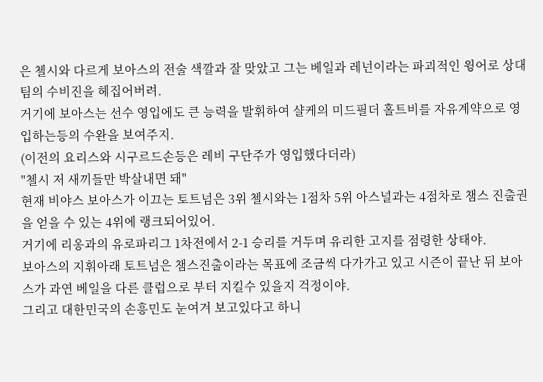은 첼시와 다르게 보아스의 전술 색깔과 잘 맞았고 그는 베일과 레넌이라는 파괴적인 윙어로 상대팀의 수비진을 헤집어버려.
거기에 보아스는 선수 영입에도 큰 능력을 발휘하여 샬케의 미드필더 홀트비를 자유계약으로 영입하는등의 수완을 보여주지.
(이전의 요리스와 시구르드손등은 레비 구단주가 영입했다더라)
"첼시 저 새끼들만 박살내면 돼"
현재 비야스 보아스가 이끄는 토트넘은 3위 첼시와는 1점차 5위 아스널과는 4점차로 챔스 진출권을 얻을 수 있는 4위에 랭크되어있어.
거기에 리옹과의 유로파리그 1차전에서 2-1 승리를 거두며 유리한 고지를 점령한 상태야.
보아스의 지휘아래 토트넘은 챔스진출이라는 목표에 조금씩 다가가고 있고 시즌이 끝난 뒤 보아스가 과연 베일을 다른 클럽으로 부터 지킬수 있을지 걱정이야.
그리고 대한민국의 손흥민도 눈여겨 보고있다고 하니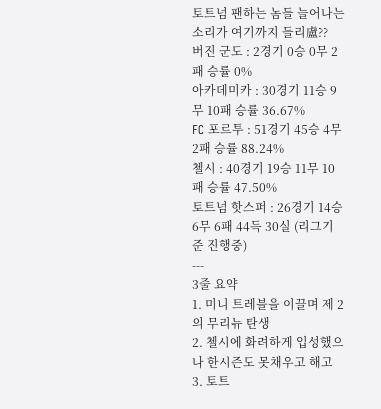토트넘 팬하는 놈들 늘어나는 소리가 여기까지 들리盧??
버진 군도 : 2경기 0승 0무 2패 승률 0%
아카데미카 : 30경기 11승 9무 10패 승률 36.67%
FC 포르투 : 51경기 45승 4무 2패 승률 88.24%
첼시 : 40경기 19승 11무 10패 승률 47.50%
토트넘 핫스퍼 : 26경기 14승 6무 6패 44득 30실 (리그기준 진행중)
---
3줄 요약
1. 미니 트레블을 이끌며 제 2의 무리뉴 탄생
2. 첼시에 화려하게 입성했으나 한시즌도 못채우고 해고
3. 토트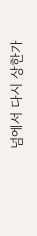넘에서 다시 상한가